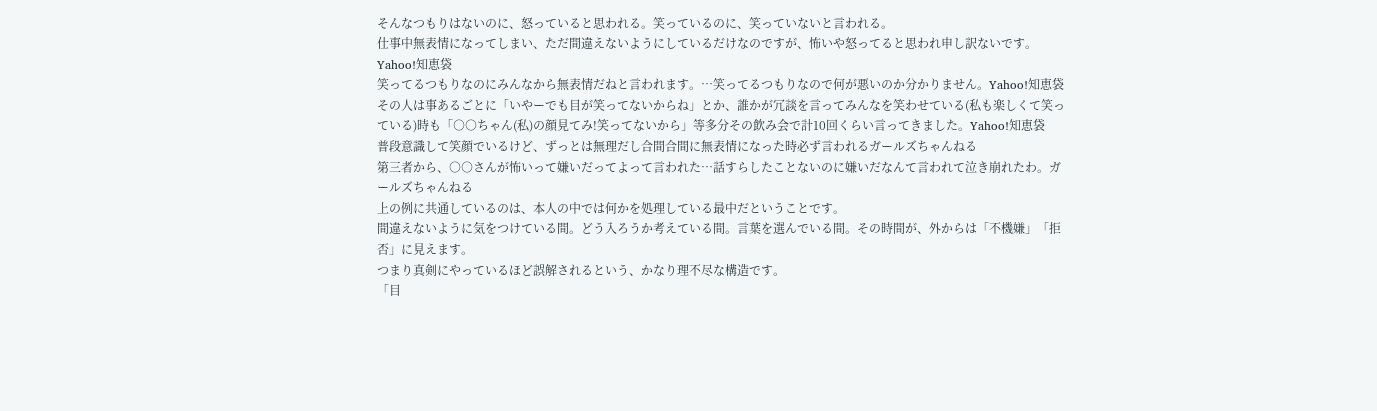そんなつもりはないのに、怒っていると思われる。笑っているのに、笑っていないと言われる。
仕事中無表情になってしまい、ただ間違えないようにしているだけなのですが、怖いや怒ってると思われ申し訳ないです。Yahoo!知恵袋
笑ってるつもりなのにみんなから無表情だねと言われます。…笑ってるつもりなので何が悪いのか分かりません。Yahoo!知恵袋
その人は事あるごとに「いやーでも目が笑ってないからね」とか、誰かが冗談を言ってみんなを笑わせている(私も楽しくて笑っている)時も「○○ちゃん(私)の顔見てみ!笑ってないから」等多分その飲み会で計10回くらい言ってきました。Yahoo!知恵袋
普段意識して笑顔でいるけど、ずっとは無理だし合間合間に無表情になった時必ず言われるガールズちゃんねる
第三者から、○○さんが怖いって嫌いだってよって言われた…話すらしたことないのに嫌いだなんて言われて泣き崩れたわ。ガールズちゃんねる
上の例に共通しているのは、本人の中では何かを処理している最中だということです。
間違えないように気をつけている間。どう入ろうか考えている間。言葉を選んでいる間。その時間が、外からは「不機嫌」「拒否」に見えます。
つまり真剣にやっているほど誤解されるという、かなり理不尽な構造です。
「目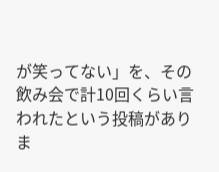が笑ってない」を、その飲み会で計10回くらい言われたという投稿がありま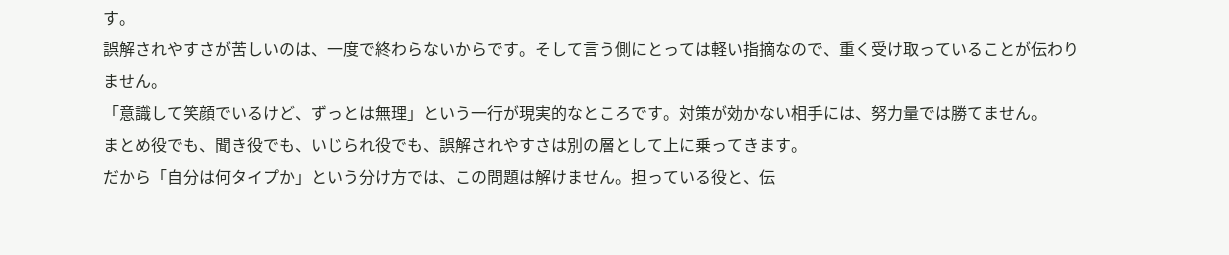す。
誤解されやすさが苦しいのは、一度で終わらないからです。そして言う側にとっては軽い指摘なので、重く受け取っていることが伝わりません。
「意識して笑顔でいるけど、ずっとは無理」という一行が現実的なところです。対策が効かない相手には、努力量では勝てません。
まとめ役でも、聞き役でも、いじられ役でも、誤解されやすさは別の層として上に乗ってきます。
だから「自分は何タイプか」という分け方では、この問題は解けません。担っている役と、伝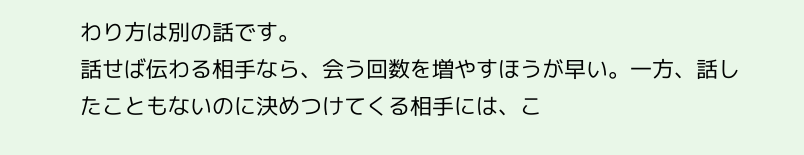わり方は別の話です。
話せば伝わる相手なら、会う回数を増やすほうが早い。一方、話したこともないのに決めつけてくる相手には、こ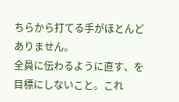ちらから打てる手がほとんどありません。
全員に伝わるように直す、を目標にしないこと。これ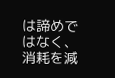は諦めではなく、消耗を減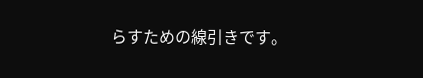らすための線引きです。